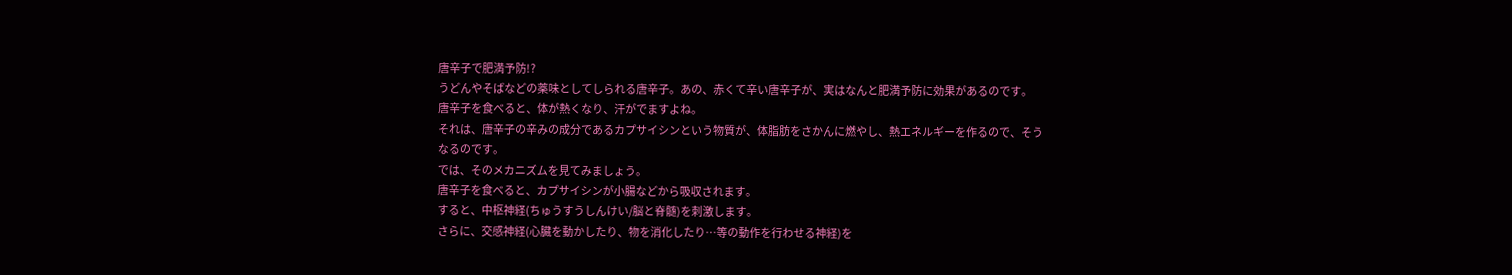唐辛子で肥満予防!?
うどんやそばなどの薬味としてしられる唐辛子。あの、赤くて辛い唐辛子が、実はなんと肥満予防に効果があるのです。
唐辛子を食べると、体が熱くなり、汗がでますよね。
それは、唐辛子の辛みの成分であるカプサイシンという物質が、体脂肪をさかんに燃やし、熱エネルギーを作るので、そうなるのです。
では、そのメカニズムを見てみましょう。
唐辛子を食べると、カプサイシンが小腸などから吸収されます。
すると、中枢神経(ちゅうすうしんけい/脳と脊髄)を刺激します。
さらに、交感神経(心臓を動かしたり、物を消化したり…等の動作を行わせる神経)を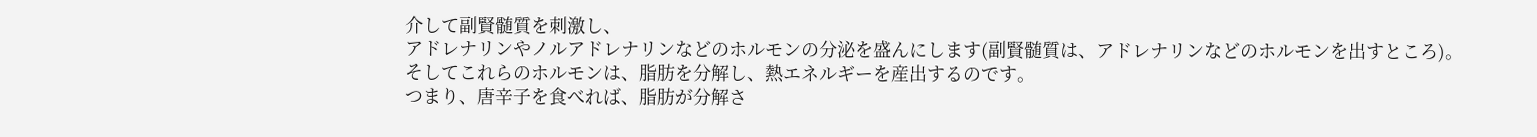介して副賢髄質を刺激し、
アドレナリンやノルアドレナリンなどのホルモンの分泌を盛んにします(副賢髄質は、アドレナリンなどのホルモンを出すところ)。
そしてこれらのホルモンは、脂肪を分解し、熱エネルギーを産出するのです。
つまり、唐辛子を食べれば、脂肪が分解さ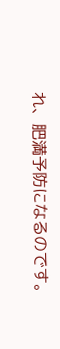れ、肥満予防になるのです。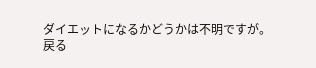ダイエットになるかどうかは不明ですが。
戻る